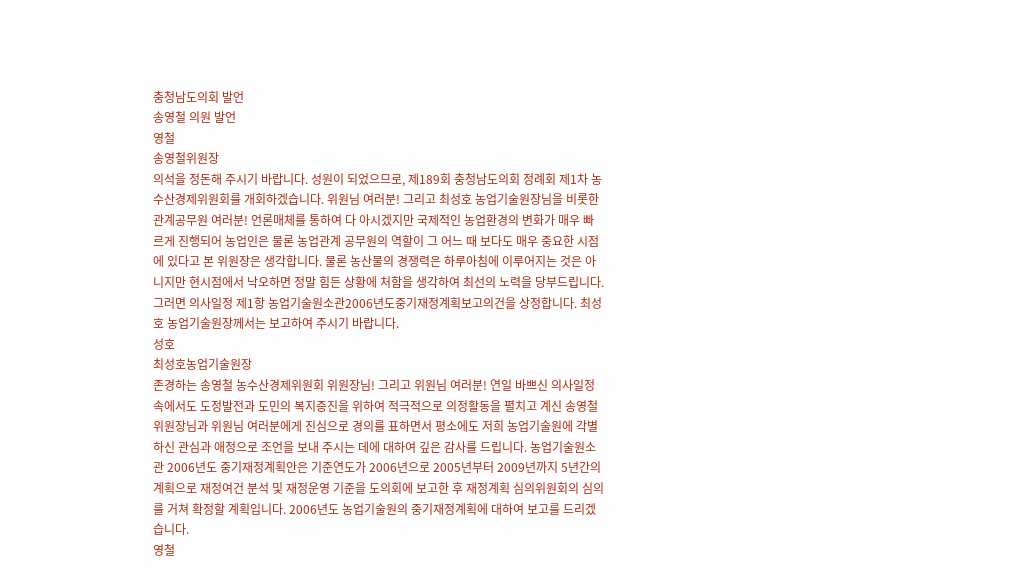충청남도의회 발언
송영철 의원 발언
영철
송영철위원장
의석을 정돈해 주시기 바랍니다. 성원이 되었으므로, 제189회 충청남도의회 정례회 제1차 농수산경제위원회를 개회하겠습니다. 위원님 여러분! 그리고 최성호 농업기술원장님을 비롯한 관계공무원 여러분! 언론매체를 통하여 다 아시겠지만 국제적인 농업환경의 변화가 매우 빠르게 진행되어 농업인은 물론 농업관계 공무원의 역할이 그 어느 때 보다도 매우 중요한 시점에 있다고 본 위원장은 생각합니다. 물론 농산물의 경쟁력은 하루아침에 이루어지는 것은 아니지만 현시점에서 낙오하면 정말 힘든 상황에 처함을 생각하여 최선의 노력을 당부드립니다.
그러면 의사일정 제1항 농업기술원소관2006년도중기재정계획보고의건을 상정합니다. 최성호 농업기술원장께서는 보고하여 주시기 바랍니다.
성호
최성호농업기술원장
존경하는 송영철 농수산경제위원회 위원장님! 그리고 위원님 여러분! 연일 바쁘신 의사일정 속에서도 도정발전과 도민의 복지증진을 위하여 적극적으로 의정활동을 펼치고 계신 송영철 위원장님과 위원님 여러분에게 진심으로 경의를 표하면서 평소에도 저희 농업기술원에 각별하신 관심과 애정으로 조언을 보내 주시는 데에 대하여 깊은 감사를 드립니다. 농업기술원소관 2006년도 중기재정계획안은 기준연도가 2006년으로 2005년부터 2009년까지 5년간의 계획으로 재정여건 분석 및 재정운영 기준을 도의회에 보고한 후 재정계획 심의위원회의 심의를 거쳐 확정할 계획입니다. 2006년도 농업기술원의 중기재정계획에 대하여 보고를 드리겠습니다.
영철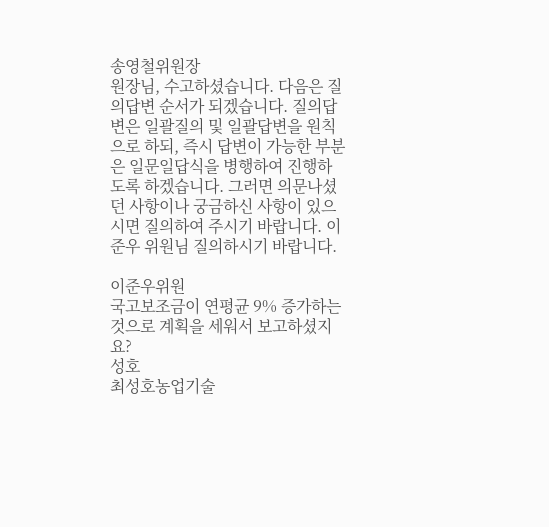송영철위원장
원장님, 수고하셨습니다. 다음은 질의답변 순서가 되겠습니다. 질의답변은 일괄질의 및 일괄답변을 원칙으로 하되, 즉시 답변이 가능한 부분은 일문일답식을 병행하여 진행하도록 하겠습니다. 그러면 의문나셨던 사항이나 궁금하신 사항이 있으시면 질의하여 주시기 바랍니다. 이준우 위원님 질의하시기 바랍니다.

이준우위원
국고보조금이 연평균 9% 증가하는 것으로 계획을 세워서 보고하셨지요?
성호
최성호농업기술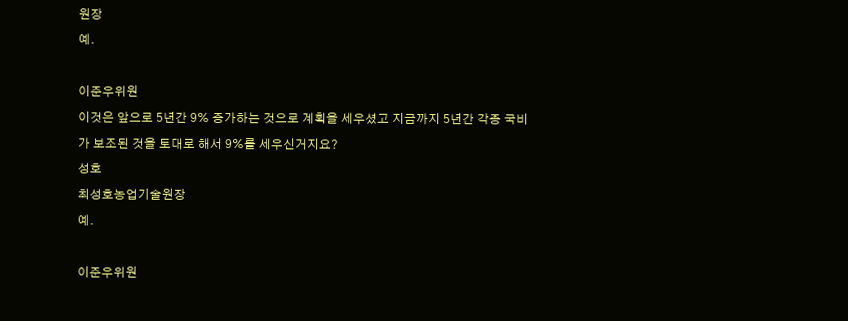원장
예.

이준우위원
이것은 앞으로 5년간 9% 증가하는 것으로 계획을 세우셨고 지금까지 5년간 각종 국비가 보조된 것을 토대로 해서 9%를 세우신거지요?
성호
최성호농업기술원장
예.

이준우위원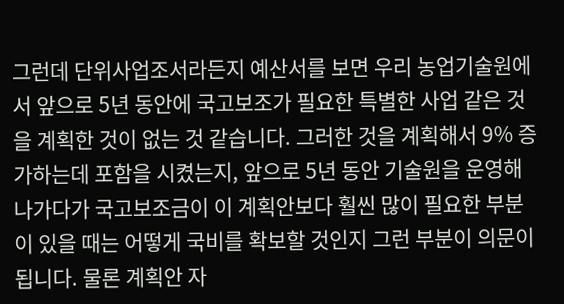그런데 단위사업조서라든지 예산서를 보면 우리 농업기술원에서 앞으로 5년 동안에 국고보조가 필요한 특별한 사업 같은 것을 계획한 것이 없는 것 같습니다. 그러한 것을 계획해서 9% 증가하는데 포함을 시켰는지, 앞으로 5년 동안 기술원을 운영해 나가다가 국고보조금이 이 계획안보다 훨씬 많이 필요한 부분이 있을 때는 어떻게 국비를 확보할 것인지 그런 부분이 의문이 됩니다. 물론 계획안 자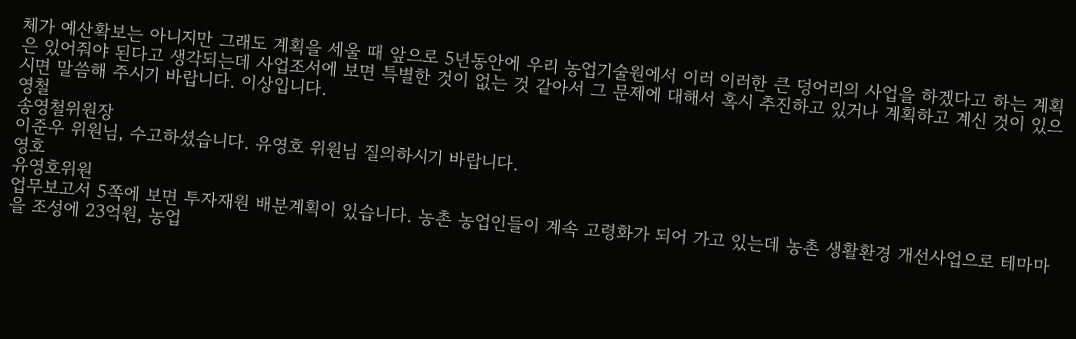체가 예산확보는 아니지만 그래도 계획을 세울 때 앞으로 5년동안에 우리 농업기술원에서 이러 이러한 큰 덩어리의 사업을 하겠다고 하는 계획은 있어줘야 된다고 생각되는데 사업조서에 보면 특별한 것이 없는 것 같아서 그 문제에 대해서 혹시 추진하고 있거나 계획하고 계신 것이 있으시면 말씀해 주시기 바랍니다. 이상입니다.
영철
송영철위원장
이준우 위원님, 수고하셨습니다. 유영호 위원님 질의하시기 바랍니다.
영호
유영호위원
업무보고서 5쪽에 보면 투자재원 배분계획이 있습니다. 농촌 농업인들이 계속 고령화가 되어 가고 있는데 농촌 생활환경 개선사업으로 테마마을 조성에 23억원, 농업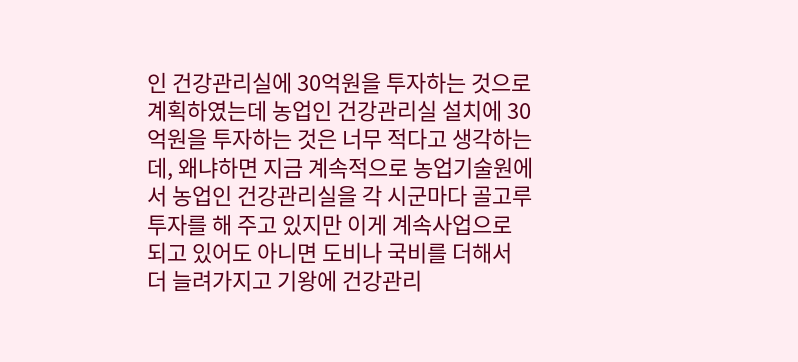인 건강관리실에 30억원을 투자하는 것으로 계획하였는데 농업인 건강관리실 설치에 30억원을 투자하는 것은 너무 적다고 생각하는데, 왜냐하면 지금 계속적으로 농업기술원에서 농업인 건강관리실을 각 시군마다 골고루 투자를 해 주고 있지만 이게 계속사업으로 되고 있어도 아니면 도비나 국비를 더해서 더 늘려가지고 기왕에 건강관리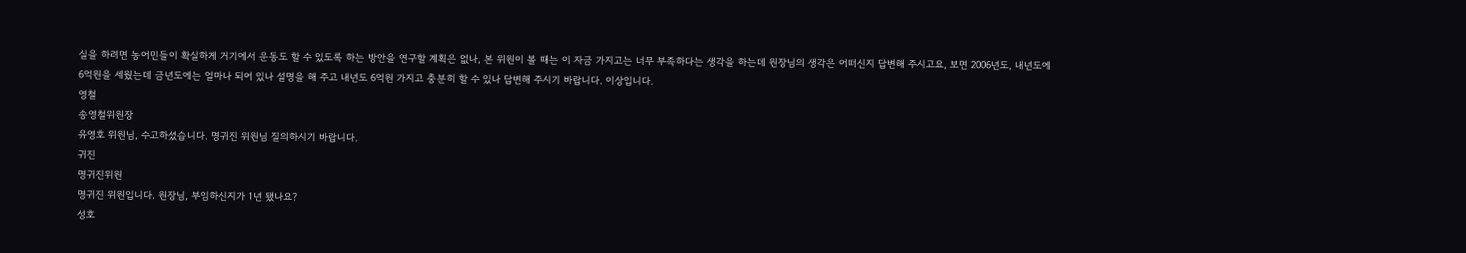실을 하려면 농어민들이 확실하게 거기에서 운동도 할 수 있도록 하는 방안을 연구할 계획은 없나, 본 위원이 볼 때는 이 자금 가지고는 너무 부족하다는 생각을 하는데 원장님의 생각은 어떠신지 답변해 주시고요, 보면 2006년도, 내년도에 6억원을 세웠는데 금년도에는 얼마나 되어 있나 설명을 해 주고 내년도 6억원 가지고 충분히 할 수 있나 답변해 주시기 바랍니다. 이상입니다.
영철
송영철위원장
유영호 위원님, 수고하셨습니다. 명귀진 위원님 질의하시기 바랍니다.
귀진
명귀진위원
명귀진 위원입니다. 원장님, 부임하신지가 1년 됐나요?
성호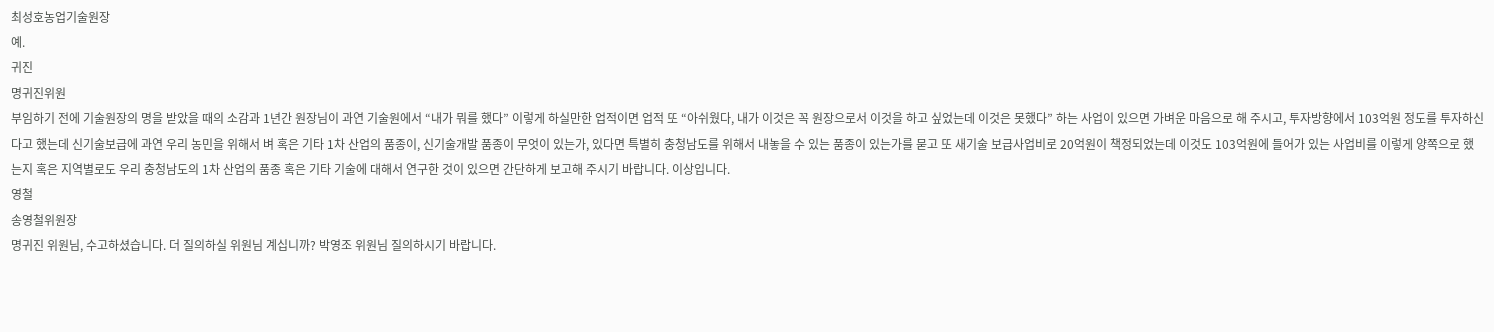최성호농업기술원장
예.
귀진
명귀진위원
부임하기 전에 기술원장의 명을 받았을 때의 소감과 1년간 원장님이 과연 기술원에서 “내가 뭐를 했다” 이렇게 하실만한 업적이면 업적 또 “아쉬웠다, 내가 이것은 꼭 원장으로서 이것을 하고 싶었는데 이것은 못했다” 하는 사업이 있으면 가벼운 마음으로 해 주시고, 투자방향에서 103억원 정도를 투자하신다고 했는데 신기술보급에 과연 우리 농민을 위해서 벼 혹은 기타 1차 산업의 품종이, 신기술개발 품종이 무엇이 있는가, 있다면 특별히 충청남도를 위해서 내놓을 수 있는 품종이 있는가를 묻고 또 새기술 보급사업비로 20억원이 책정되었는데 이것도 103억원에 들어가 있는 사업비를 이렇게 양쪽으로 했는지 혹은 지역별로도 우리 충청남도의 1차 산업의 품종 혹은 기타 기술에 대해서 연구한 것이 있으면 간단하게 보고해 주시기 바랍니다. 이상입니다.
영철
송영철위원장
명귀진 위원님, 수고하셨습니다. 더 질의하실 위원님 계십니까? 박영조 위원님 질의하시기 바랍니다.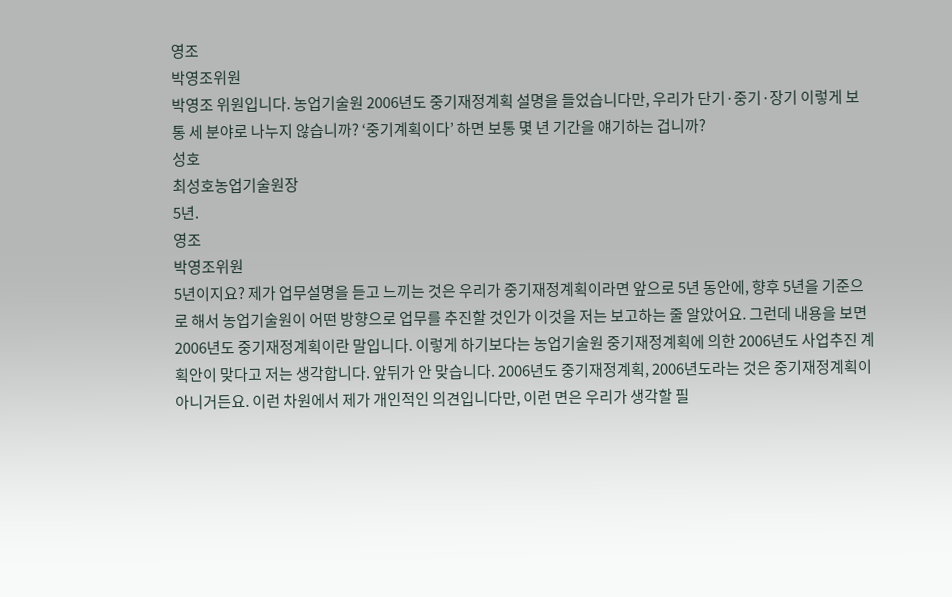영조
박영조위원
박영조 위원입니다. 농업기술원 2006년도 중기재정계획 설명을 들었습니다만, 우리가 단기·중기·장기 이렇게 보통 세 분야로 나누지 않습니까? ‘중기계획이다’ 하면 보통 몇 년 기간을 얘기하는 겁니까?
성호
최성호농업기술원장
5년.
영조
박영조위원
5년이지요? 제가 업무설명을 듣고 느끼는 것은 우리가 중기재정계획이라면 앞으로 5년 동안에, 향후 5년을 기준으로 해서 농업기술원이 어떤 방향으로 업무를 추진할 것인가 이것을 저는 보고하는 줄 알았어요. 그런데 내용을 보면 2006년도 중기재정계획이란 말입니다. 이렇게 하기보다는 농업기술원 중기재정계획에 의한 2006년도 사업추진 계획안이 맞다고 저는 생각합니다. 앞뒤가 안 맞습니다. 2006년도 중기재정계획, 2006년도라는 것은 중기재정계획이 아니거든요. 이런 차원에서 제가 개인적인 의견입니다만, 이런 면은 우리가 생각할 필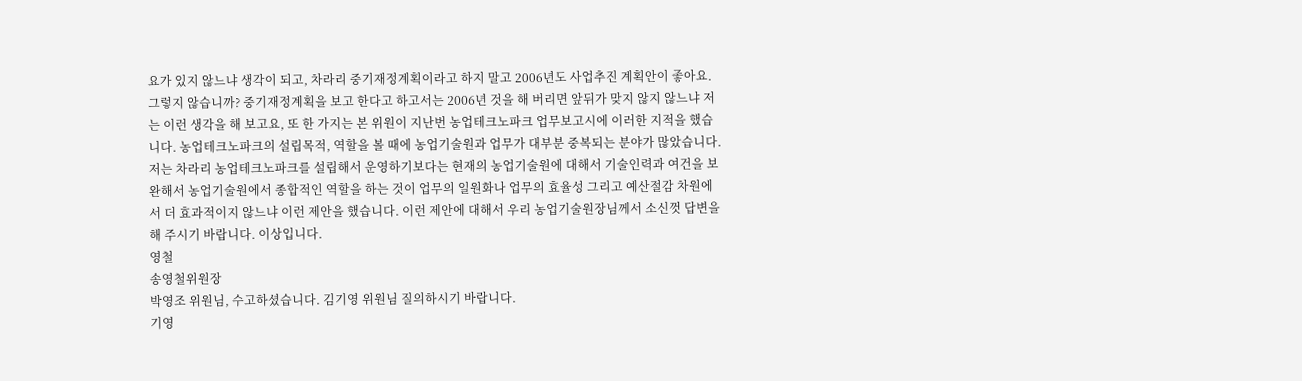요가 있지 않느냐 생각이 되고, 차라리 중기재정계획이라고 하지 말고 2006년도 사업추진 계획안이 좋아요. 그렇지 않습니까? 중기재정계획을 보고 한다고 하고서는 2006년 것을 해 버리면 앞뒤가 맞지 않지 않느냐 저는 이런 생각을 해 보고요, 또 한 가지는 본 위원이 지난번 농업테크노파크 업무보고시에 이러한 지적을 했습니다. 농업테크노파크의 설립목적, 역할을 볼 때에 농업기술원과 업무가 대부분 중복되는 분야가 많았습니다. 저는 차라리 농업테크노파크를 설립해서 운영하기보다는 현재의 농업기술원에 대해서 기술인력과 여건을 보완해서 농업기술원에서 종합적인 역할을 하는 것이 업무의 일원화나 업무의 효율성 그리고 예산절감 차원에서 더 효과적이지 않느냐 이런 제안을 했습니다. 이런 제안에 대해서 우리 농업기술원장님께서 소신껏 답변을 해 주시기 바랍니다. 이상입니다.
영철
송영철위원장
박영조 위원님, 수고하셨습니다. 김기영 위원님 질의하시기 바랍니다.
기영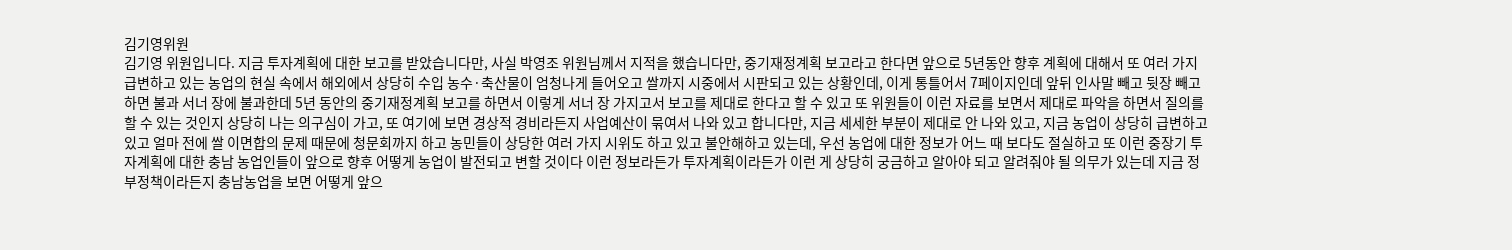김기영위원
김기영 위원입니다. 지금 투자계획에 대한 보고를 받았습니다만, 사실 박영조 위원님께서 지적을 했습니다만, 중기재정계획 보고라고 한다면 앞으로 5년동안 향후 계획에 대해서 또 여러 가지 급변하고 있는 농업의 현실 속에서 해외에서 상당히 수입 농수·축산물이 엄청나게 들어오고 쌀까지 시중에서 시판되고 있는 상황인데, 이게 통틀어서 7페이지인데 앞뒤 인사말 빼고 뒷장 빼고 하면 불과 서너 장에 불과한데 5년 동안의 중기재정계획 보고를 하면서 이렇게 서너 장 가지고서 보고를 제대로 한다고 할 수 있고 또 위원들이 이런 자료를 보면서 제대로 파악을 하면서 질의를 할 수 있는 것인지 상당히 나는 의구심이 가고, 또 여기에 보면 경상적 경비라든지 사업예산이 묶여서 나와 있고 합니다만, 지금 세세한 부분이 제대로 안 나와 있고, 지금 농업이 상당히 급변하고 있고 얼마 전에 쌀 이면합의 문제 때문에 청문회까지 하고 농민들이 상당한 여러 가지 시위도 하고 있고 불안해하고 있는데, 우선 농업에 대한 정보가 어느 때 보다도 절실하고 또 이런 중장기 투자계획에 대한 충남 농업인들이 앞으로 향후 어떻게 농업이 발전되고 변할 것이다 이런 정보라든가 투자계획이라든가 이런 게 상당히 궁금하고 알아야 되고 알려줘야 될 의무가 있는데 지금 정부정책이라든지 충남농업을 보면 어떻게 앞으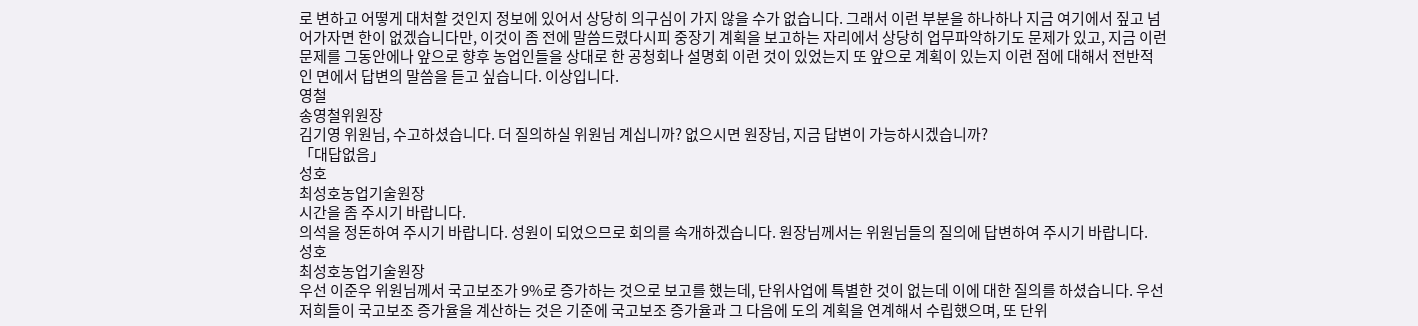로 변하고 어떻게 대처할 것인지 정보에 있어서 상당히 의구심이 가지 않을 수가 없습니다. 그래서 이런 부분을 하나하나 지금 여기에서 짚고 넘어가자면 한이 없겠습니다만, 이것이 좀 전에 말씀드렸다시피 중장기 계획을 보고하는 자리에서 상당히 업무파악하기도 문제가 있고, 지금 이런 문제를 그동안에나 앞으로 향후 농업인들을 상대로 한 공청회나 설명회 이런 것이 있었는지 또 앞으로 계획이 있는지 이런 점에 대해서 전반적인 면에서 답변의 말씀을 듣고 싶습니다. 이상입니다.
영철
송영철위원장
김기영 위원님, 수고하셨습니다. 더 질의하실 위원님 계십니까? 없으시면 원장님, 지금 답변이 가능하시겠습니까?
「대답없음」
성호
최성호농업기술원장
시간을 좀 주시기 바랍니다.
의석을 정돈하여 주시기 바랍니다. 성원이 되었으므로 회의를 속개하겠습니다. 원장님께서는 위원님들의 질의에 답변하여 주시기 바랍니다.
성호
최성호농업기술원장
우선 이준우 위원님께서 국고보조가 9%로 증가하는 것으로 보고를 했는데, 단위사업에 특별한 것이 없는데 이에 대한 질의를 하셨습니다. 우선 저희들이 국고보조 증가율을 계산하는 것은 기준에 국고보조 증가율과 그 다음에 도의 계획을 연계해서 수립했으며, 또 단위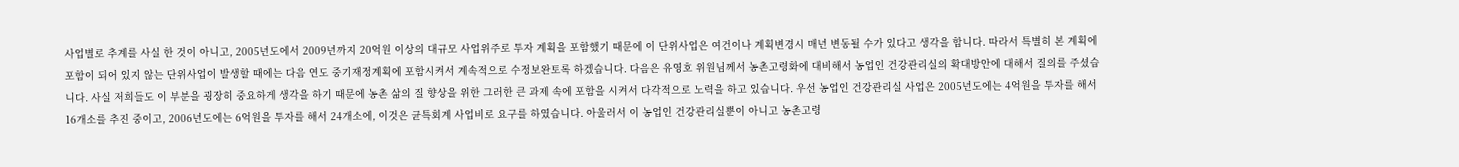사업별로 추계를 사실 한 것이 아니고, 2005년도에서 2009년까지 20억원 이상의 대규모 사업위주로 투자 계획을 포함했기 때문에 이 단위사업은 여건이나 계획변경시 매년 변동될 수가 있다고 생각을 합니다. 따라서 특별히 본 계획에 포함이 되어 있지 않는 단위사업이 발생할 때에는 다음 연도 중기재정계획에 포함시켜서 계속적으로 수정보완토록 하겠습니다. 다음은 유영호 위원님께서 농촌고령화에 대비해서 농업인 건강관리실의 확대방안에 대해서 질의를 주셨습니다. 사실 저희들도 이 부분을 굉장히 중요하게 생각을 하기 때문에 농촌 삶의 질 향상을 위한 그러한 큰 과제 속에 포함을 시켜서 다각적으로 노력을 하고 있습니다. 우선 농업인 건강관리실 사업은 2005년도에는 4억원을 투자를 해서 16개소를 추진 중이고, 2006년도에는 6억원을 투자를 해서 24개소에, 이것은 균특회계 사업비로 요구를 하였습니다. 아울러서 이 농업인 건강관리실뿐이 아니고 농촌고령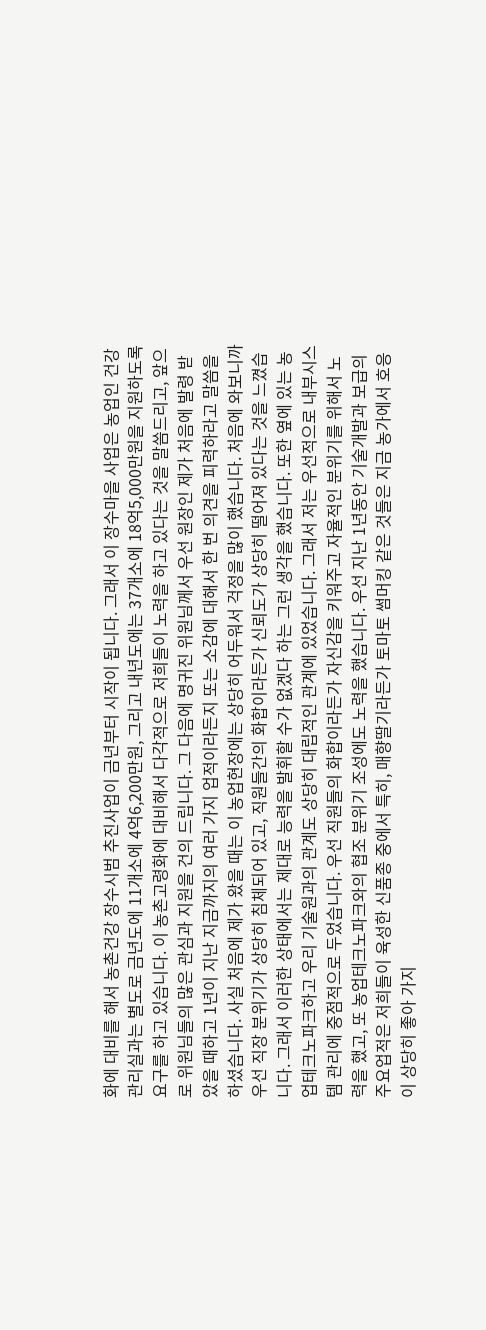화에 대비를 해서 농촌건강 장수시범 추진사업이 금년부터 시작이 됩니다. 그래서 이 장수마을 사업은 농업인 건강관리실과는 별도로 금년도에 11개소에 4억6,200만원, 그리고 내년도에는 37개소에 18억5,000만원을 지원하도록 요구를 하고 있습니다. 이 농촌고령화에 대비해서 다각적으로 저희들이 노력을 하고 있다는 것을 말씀드리고, 앞으로 위원님들의 많은 관심과 지원을 건의 드립니다. 그 다음에 명귀진 위원님께서 우선 원장인 제가 처음에 발령 받았을 때하고 1년이 지난 지금까지의 여러 가지 업적이라든지 또는 소감에 대해서 한 번 의견을 피력하라고 말씀을 하셨습니다. 사실 처음에 제가 왔을 때는 이 농업현장에는 상당히 어두워서 걱정을 많이 했습니다. 처음에 와보니까 우선 직장 분위기가 상당히 침체되어 있고, 직원들간의 화합이라든가 신뢰도가 상당히 떨어져 있다는 것을 느꼈습니다. 그래서 이러한 상태에서는 제대로 능력을 발휘할 수가 없겠다 하는 그런 생각을 했습니다. 또한 옆에 있는 농업테크노파크하고 우리 기술원과의 관계도 상당히 대립적인 관계에 있었습니다. 그래서 저는 우선적으로 내부시스템 관리에 중점적으로 두었습니다. 우선 직원들의 화합이라든가 자신감을 키워주고 자율적인 분위기를 위해서 노력을 했고, 또 농업테크노파크와의 협조 분위기 조성에도 노력을 했습니다. 우선 지난 1년동안 기술개발과 보급의 주요업적은 저희들이 육성한 신품종 중에서 특히, 매향딸기라든가 토마토 썸머킹 같은 것들은 지금 농가에서 호응이 상당히 좋아 가지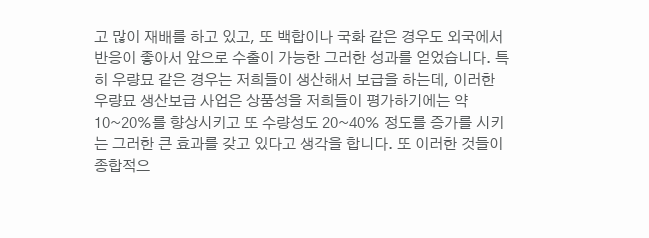고 많이 재배를 하고 있고, 또 백합이나 국화 같은 경우도 외국에서 반응이 좋아서 앞으로 수출이 가능한 그러한 성과를 얻었습니다. 특히 우량묘 같은 경우는 저희들이 생산해서 보급을 하는데, 이러한 우량묘 생산보급 사업은 상품성을 저희들이 평가하기에는 약 10~20%를 향상시키고 또 수량성도 20~40% 정도를 증가를 시키는 그러한 큰 효과를 갖고 있다고 생각을 합니다. 또 이러한 것들이 종합적으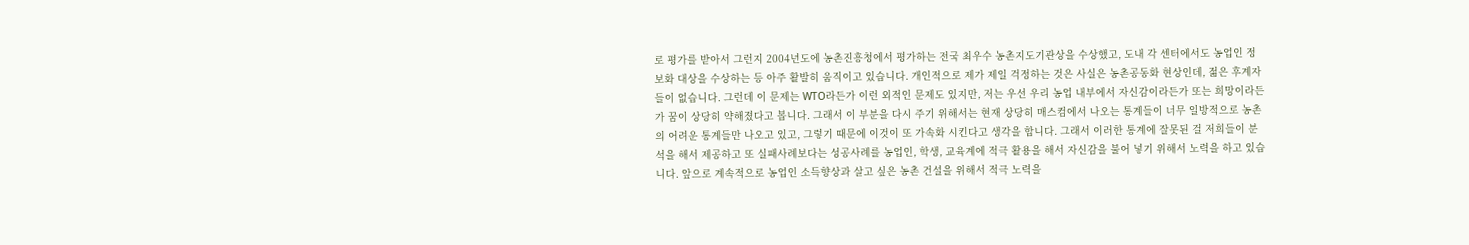로 평가를 받아서 그런지 2004년도에 농촌진흥청에서 평가하는 전국 최우수 농촌지도기관상을 수상했고, 도내 각 센터에서도 농업인 정보화 대상을 수상하는 등 아주 활발히 움직이고 있습니다. 개인적으로 제가 제일 걱정하는 것은 사실은 농촌공동화 현상인데, 젊은 후계자들이 없습니다. 그런데 이 문제는 WTO라든가 이런 외적인 문제도 있지만, 저는 우선 우리 농업 내부에서 자신감이라든가 또는 희망이라든가 꿈이 상당히 약해졌다고 봅니다. 그래서 이 부분을 다시 주기 위해서는 현재 상당히 매스컴에서 나오는 통계들이 너무 일방적으로 농촌의 어려운 통계들만 나오고 있고, 그렇기 때문에 이것이 또 가속화 시킨다고 생각을 합니다. 그래서 이러한 통계에 잘못된 걸 저희들이 분석을 해서 제공하고 또 실패사례보다는 성공사례를 농업인, 학생, 교육계에 적극 활용을 해서 자신감을 불어 넣기 위해서 노력을 하고 있습니다. 앞으로 계속적으로 농업인 소득향상과 살고 싶은 농촌 건설을 위해서 적극 노력을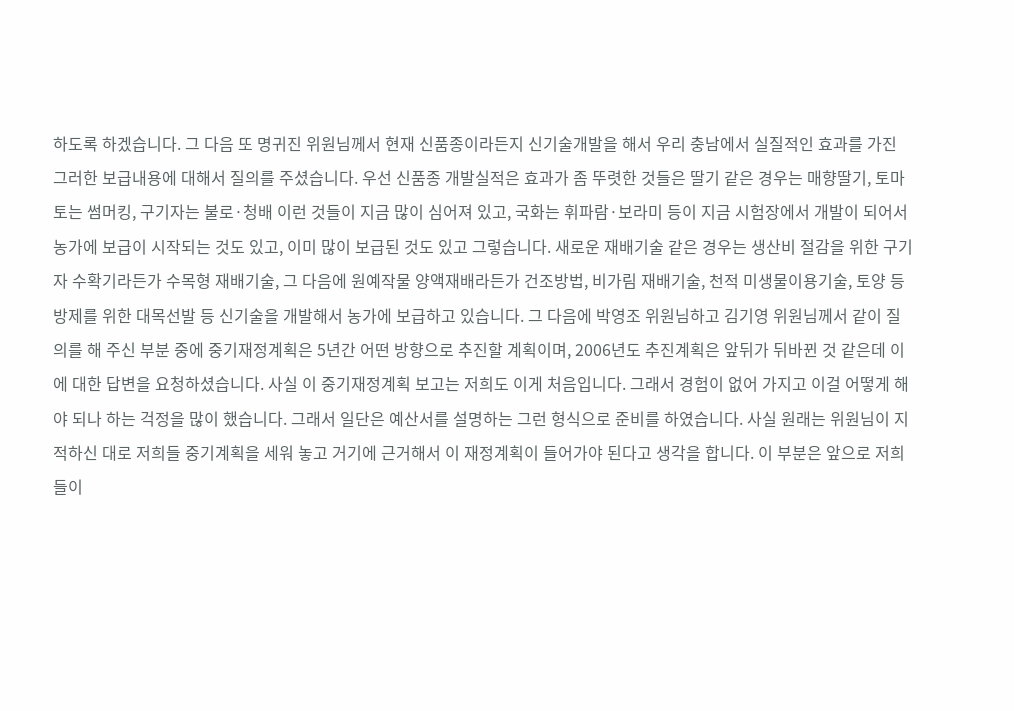하도록 하겠습니다. 그 다음 또 명귀진 위원님께서 현재 신품종이라든지 신기술개발을 해서 우리 충남에서 실질적인 효과를 가진 그러한 보급내용에 대해서 질의를 주셨습니다. 우선 신품종 개발실적은 효과가 좀 뚜렷한 것들은 딸기 같은 경우는 매향딸기, 토마토는 썸머킹, 구기자는 불로·청배 이런 것들이 지금 많이 심어져 있고, 국화는 휘파람·보라미 등이 지금 시험장에서 개발이 되어서 농가에 보급이 시작되는 것도 있고, 이미 많이 보급된 것도 있고 그렇습니다. 새로운 재배기술 같은 경우는 생산비 절감을 위한 구기자 수확기라든가 수목형 재배기술, 그 다음에 원예작물 양액재배라든가 건조방법, 비가림 재배기술, 천적 미생물이용기술, 토양 등 방제를 위한 대목선발 등 신기술을 개발해서 농가에 보급하고 있습니다. 그 다음에 박영조 위원님하고 김기영 위원님께서 같이 질의를 해 주신 부분 중에 중기재정계획은 5년간 어떤 방향으로 추진할 계획이며, 2006년도 추진계획은 앞뒤가 뒤바뀐 것 같은데 이에 대한 답변을 요청하셨습니다. 사실 이 중기재정계획 보고는 저희도 이게 처음입니다. 그래서 경험이 없어 가지고 이걸 어떻게 해야 되나 하는 걱정을 많이 했습니다. 그래서 일단은 예산서를 설명하는 그런 형식으로 준비를 하였습니다. 사실 원래는 위원님이 지적하신 대로 저희들 중기계획을 세워 놓고 거기에 근거해서 이 재정계획이 들어가야 된다고 생각을 합니다. 이 부분은 앞으로 저희들이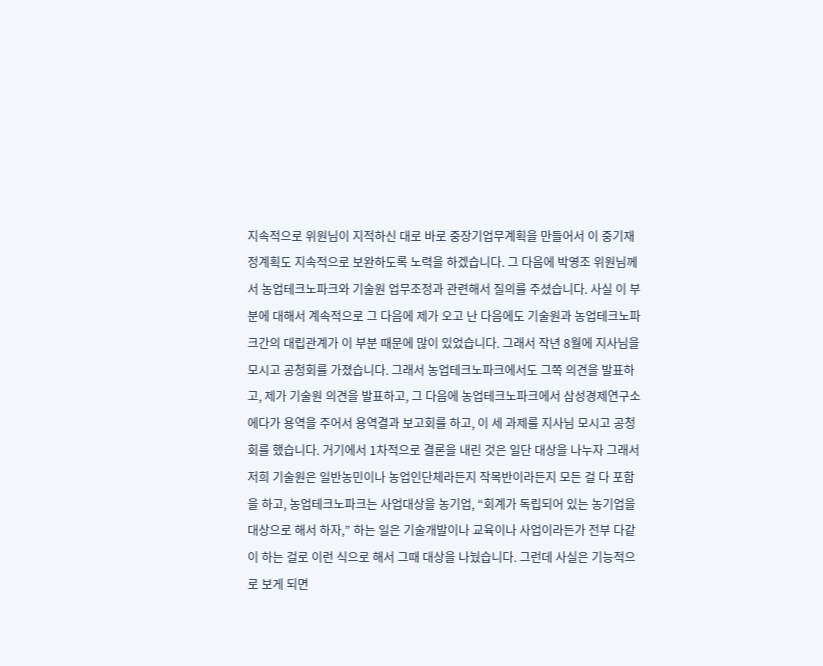지속적으로 위원님이 지적하신 대로 바로 중장기업무계획을 만들어서 이 중기재정계획도 지속적으로 보완하도록 노력을 하겠습니다. 그 다음에 박영조 위원님께서 농업테크노파크와 기술원 업무조정과 관련해서 질의를 주셨습니다. 사실 이 부분에 대해서 계속적으로 그 다음에 제가 오고 난 다음에도 기술원과 농업테크노파크간의 대립관계가 이 부분 때문에 많이 있었습니다. 그래서 작년 8월에 지사님을 모시고 공청회를 가졌습니다. 그래서 농업테크노파크에서도 그쪽 의견을 발표하고, 제가 기술원 의견을 발표하고, 그 다음에 농업테크노파크에서 삼성경제연구소에다가 용역을 주어서 용역결과 보고회를 하고, 이 세 과제를 지사님 모시고 공청회를 했습니다. 거기에서 1차적으로 결론을 내린 것은 일단 대상을 나누자 그래서 저희 기술원은 일반농민이나 농업인단체라든지 작목반이라든지 모든 걸 다 포함을 하고, 농업테크노파크는 사업대상을 농기업, “회계가 독립되어 있는 농기업을 대상으로 해서 하자,” 하는 일은 기술개발이나 교육이나 사업이라든가 전부 다같이 하는 걸로 이런 식으로 해서 그때 대상을 나눴습니다. 그런데 사실은 기능적으로 보게 되면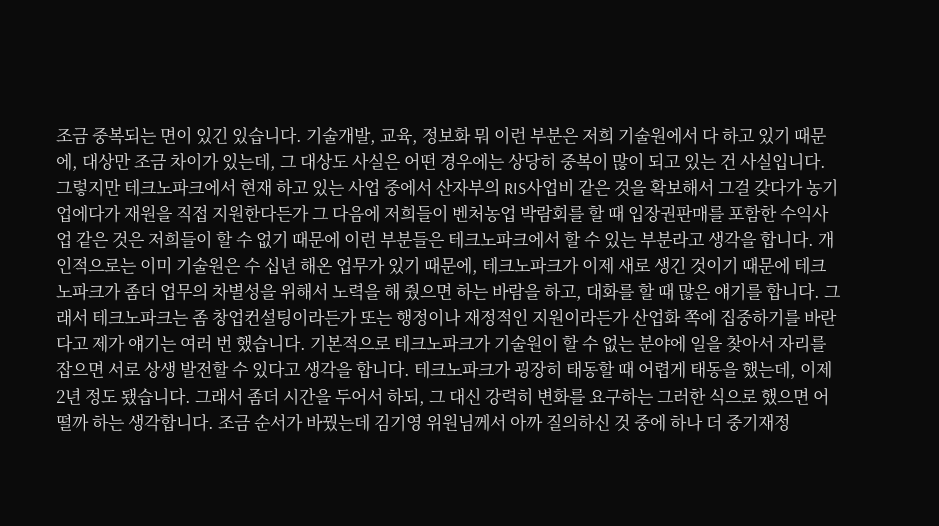조금 중복되는 면이 있긴 있습니다. 기술개발, 교육, 정보화 뭐 이런 부분은 저희 기술원에서 다 하고 있기 때문에, 대상만 조금 차이가 있는데, 그 대상도 사실은 어떤 경우에는 상당히 중복이 많이 되고 있는 건 사실입니다. 그렇지만 테크노파크에서 현재 하고 있는 사업 중에서 산자부의 RIS사업비 같은 것을 확보해서 그걸 갖다가 농기업에다가 재원을 직접 지원한다든가 그 다음에 저희들이 벤처농업 박람회를 할 때 입장권판매를 포함한 수익사업 같은 것은 저희들이 할 수 없기 때문에 이런 부분들은 테크노파크에서 할 수 있는 부분라고 생각을 합니다. 개인적으로는 이미 기술원은 수 십년 해온 업무가 있기 때문에, 테크노파크가 이제 새로 생긴 것이기 때문에 테크노파크가 좀더 업무의 차별성을 위해서 노력을 해 줬으면 하는 바람을 하고, 대화를 할 때 많은 얘기를 합니다. 그래서 테크노파크는 좀 창업컨설팅이라든가 또는 행정이나 재정적인 지원이라든가 산업화 쪽에 집중하기를 바란다고 제가 얘기는 여러 번 했습니다. 기본적으로 테크노파크가 기술원이 할 수 없는 분야에 일을 찾아서 자리를 잡으면 서로 상생 발전할 수 있다고 생각을 합니다. 테크노파크가 굉장히 태동할 때 어렵게 태동을 했는데, 이제 2년 정도 됐습니다. 그래서 좀더 시간을 두어서 하되, 그 대신 강력히 변화를 요구하는 그러한 식으로 했으면 어떨까 하는 생각합니다. 조금 순서가 바꿨는데 김기영 위원님께서 아까 질의하신 것 중에 하나 더 중기재정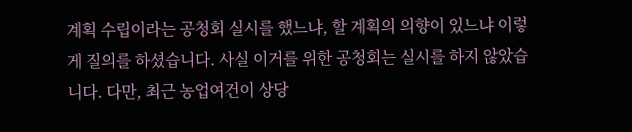계획 수립이라는 공청회 실시를 했느냐, 할 계획의 의향이 있느냐 이렇게 질의를 하셨습니다. 사실 이거를 위한 공청회는 실시를 하지 않았습니다. 다만, 최근 농업여건이 상당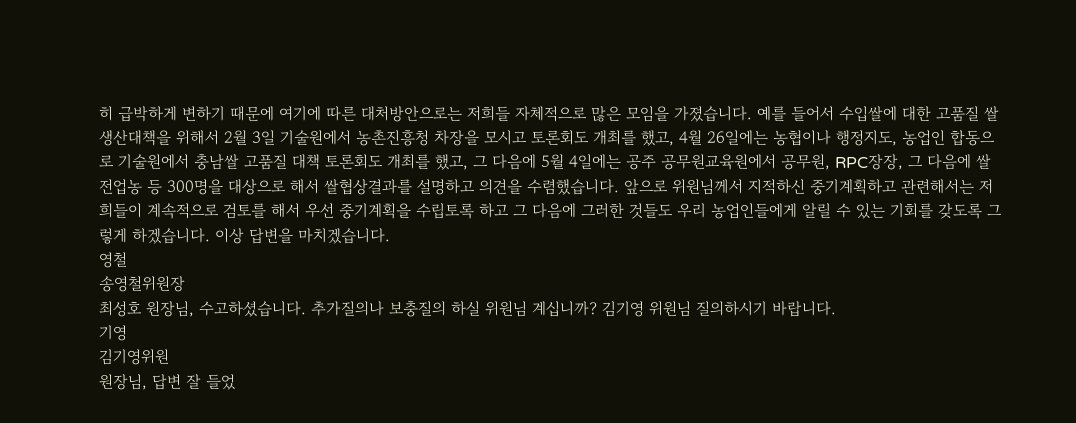히 급박하게 변하기 때문에 여기에 따른 대처방안으로는 저희들 자체적으로 많은 모임을 가졌습니다. 예를 들어서 수입쌀에 대한 고품질 쌀생산대책을 위해서 2월 3일 기술원에서 농촌진흥청 차장을 모시고 토론회도 개최를 했고, 4월 26일에는 농협이나 행정지도, 농업인 합동으로 기술원에서 충남쌀 고품질 대책 토론회도 개최를 했고, 그 다음에 5월 4일에는 공주 공무원교육원에서 공무원, RPC장장, 그 다음에 쌀전업농 등 300명을 대상으로 해서 쌀협상결과를 설명하고 의견을 수렴했습니다. 앞으로 위원님께서 지적하신 중기계획하고 관련해서는 저희들이 계속적으로 검토를 해서 우선 중기계획을 수립토록 하고 그 다음에 그러한 것들도 우리 농업인들에게 알릴 수 있는 기회를 갖도록 그렇게 하겠습니다. 이상 답변을 마치겠습니다.
영철
송영철위원장
최성호 원장님, 수고하셨습니다. 추가질의나 보충질의 하실 위원님 계십니까? 김기영 위원님 질의하시기 바랍니다.
기영
김기영위원
원장님, 답변 잘 들었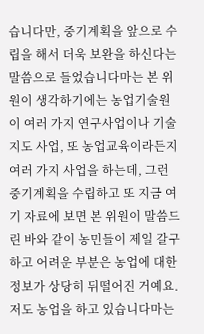습니다만, 중기계획을 앞으로 수립을 해서 더욱 보완을 하신다는 말씀으로 들었습니다마는 본 위원이 생각하기에는 농업기술원이 여러 가지 연구사업이나 기술지도 사업, 또 농업교육이라든지 여러 가지 사업을 하는데, 그런 중기계획을 수립하고 또 지금 여기 자료에 보면 본 위원이 말씀드린 바와 같이 농민들이 제일 갈구하고 어려운 부분은 농업에 대한 정보가 상당히 뒤떨어진 거예요. 저도 농업을 하고 있습니다마는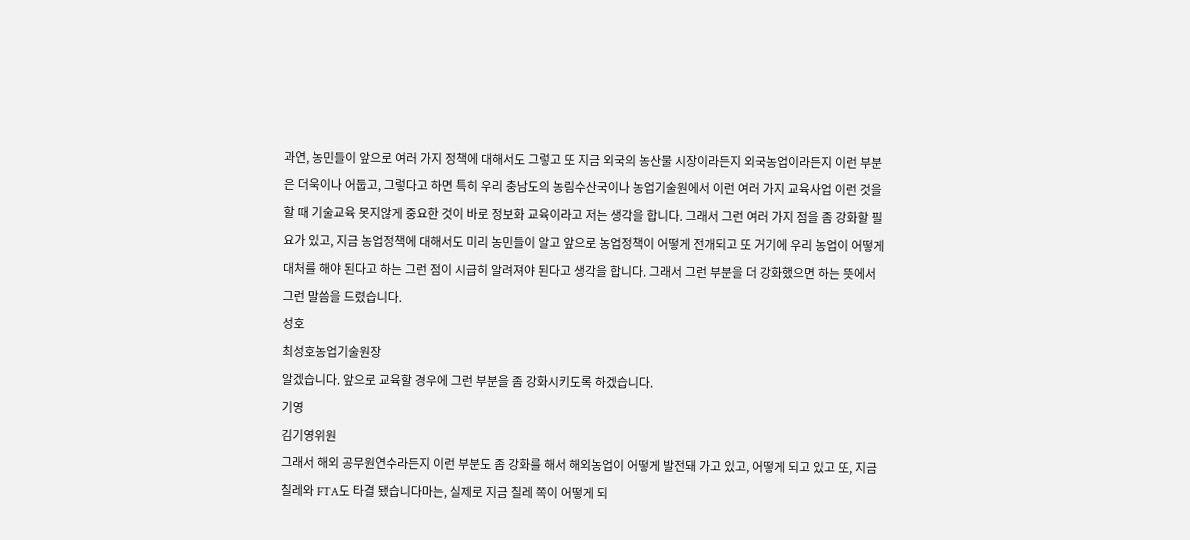과연, 농민들이 앞으로 여러 가지 정책에 대해서도 그렇고 또 지금 외국의 농산물 시장이라든지 외국농업이라든지 이런 부분은 더욱이나 어둡고, 그렇다고 하면 특히 우리 충남도의 농림수산국이나 농업기술원에서 이런 여러 가지 교육사업 이런 것을 할 때 기술교육 못지않게 중요한 것이 바로 정보화 교육이라고 저는 생각을 합니다. 그래서 그런 여러 가지 점을 좀 강화할 필요가 있고, 지금 농업정책에 대해서도 미리 농민들이 알고 앞으로 농업정책이 어떻게 전개되고 또 거기에 우리 농업이 어떻게 대처를 해야 된다고 하는 그런 점이 시급히 알려져야 된다고 생각을 합니다. 그래서 그런 부분을 더 강화했으면 하는 뜻에서 그런 말씀을 드렸습니다.
성호
최성호농업기술원장
알겠습니다. 앞으로 교육할 경우에 그런 부분을 좀 강화시키도록 하겠습니다.
기영
김기영위원
그래서 해외 공무원연수라든지 이런 부분도 좀 강화를 해서 해외농업이 어떻게 발전돼 가고 있고, 어떻게 되고 있고 또, 지금 칠레와 FTA도 타결 됐습니다마는, 실제로 지금 칠레 쪽이 어떻게 되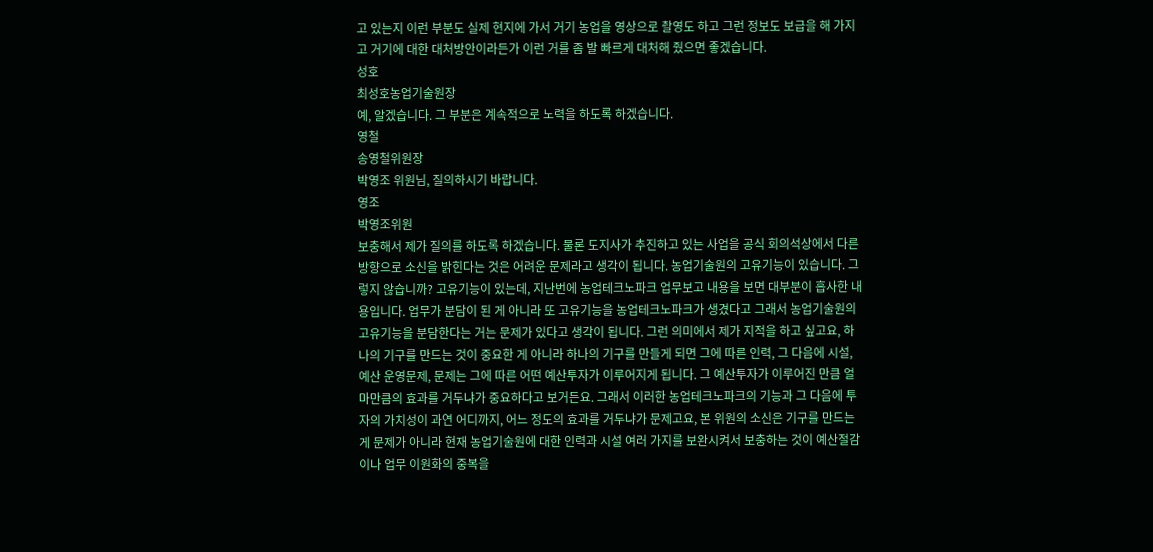고 있는지 이런 부분도 실제 현지에 가서 거기 농업을 영상으로 촬영도 하고 그런 정보도 보급을 해 가지고 거기에 대한 대처방안이라든가 이런 거를 좀 발 빠르게 대처해 줬으면 좋겠습니다.
성호
최성호농업기술원장
예, 알겠습니다. 그 부분은 계속적으로 노력을 하도록 하겠습니다.
영철
송영철위원장
박영조 위원님, 질의하시기 바랍니다.
영조
박영조위원
보충해서 제가 질의를 하도록 하겠습니다. 물론 도지사가 추진하고 있는 사업을 공식 회의석상에서 다른 방향으로 소신을 밝힌다는 것은 어려운 문제라고 생각이 됩니다. 농업기술원의 고유기능이 있습니다. 그렇지 않습니까? 고유기능이 있는데, 지난번에 농업테크노파크 업무보고 내용을 보면 대부분이 흡사한 내용입니다. 업무가 분담이 된 게 아니라 또 고유기능을 농업테크노파크가 생겼다고 그래서 농업기술원의 고유기능을 분담한다는 거는 문제가 있다고 생각이 됩니다. 그런 의미에서 제가 지적을 하고 싶고요, 하나의 기구를 만드는 것이 중요한 게 아니라 하나의 기구를 만들게 되면 그에 따른 인력, 그 다음에 시설, 예산 운영문제, 문제는 그에 따른 어떤 예산투자가 이루어지게 됩니다. 그 예산투자가 이루어진 만큼 얼마만큼의 효과를 거두냐가 중요하다고 보거든요. 그래서 이러한 농업테크노파크의 기능과 그 다음에 투자의 가치성이 과연 어디까지, 어느 정도의 효과를 거두냐가 문제고요, 본 위원의 소신은 기구를 만드는 게 문제가 아니라 현재 농업기술원에 대한 인력과 시설 여러 가지를 보완시켜서 보충하는 것이 예산절감이나 업무 이원화의 중복을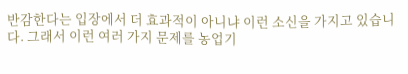반감한다는 입장에서 더 효과적이 아니냐 이런 소신을 가지고 있습니다. 그래서 이런 여러 가지 문제를 농업기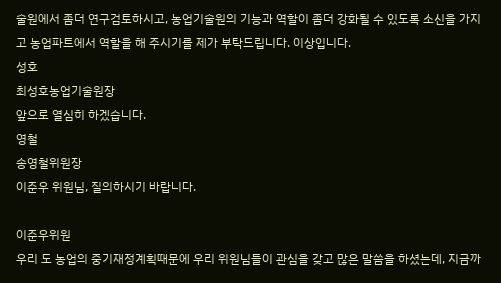술원에서 좀더 연구검토하시고, 농업기술원의 기능과 역할이 좀더 강화될 수 있도록 소신을 가지고 농업파트에서 역할을 해 주시기를 제가 부탁드립니다. 이상입니다.
성호
최성호농업기술원장
앞으로 열심히 하겠습니다.
영철
송영철위원장
이준우 위원님, 질의하시기 바랍니다.

이준우위원
우리 도 농업의 중기재정계획때문에 우리 위원님들이 관심을 갖고 많은 말씀을 하셨는데, 지금까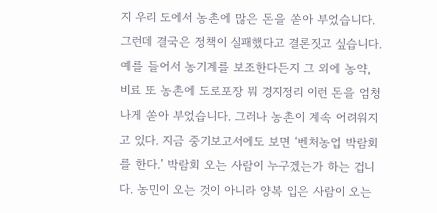지 우리 도에서 농촌에 많은 돈을 쏟아 부었습니다. 그런데 결국은 정책이 실패했다고 결론짓고 싶습니다. 예를 들어서 농기계를 보조한다든지 그 외에 농약, 비료 또 농촌에 도로포장 뭐 경지정리 이런 돈을 엄청나게 쏟아 부었습니다. 그러나 농촌이 계속 어려워지고 있다. 지금 중기보고서에도 보면 ‘벤처농업 박람회를 한다.’ 박람회 오는 사람이 누구겠는가 하는 겁니다. 농민이 오는 것이 아니라 양복 입은 사람이 오는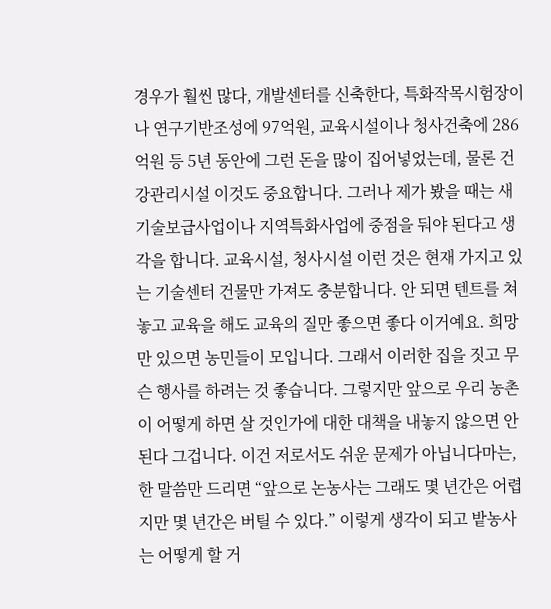경우가 훨씬 많다, 개발센터를 신축한다, 특화작목시험장이나 연구기반조성에 97억원, 교육시설이나 청사건축에 286억원 등 5년 동안에 그런 돈을 많이 집어넣었는데, 물론 건강관리시설 이것도 중요합니다. 그러나 제가 봤을 때는 새기술보급사업이나 지역특화사업에 중점을 둬야 된다고 생각을 합니다. 교육시설, 청사시설 이런 것은 현재 가지고 있는 기술센터 건물만 가져도 충분합니다. 안 되면 텐트를 쳐 놓고 교육을 해도 교육의 질만 좋으면 좋다 이거예요. 희망만 있으면 농민들이 모입니다. 그래서 이러한 집을 짓고 무슨 행사를 하려는 것 좋습니다. 그렇지만 앞으로 우리 농촌이 어떻게 하면 살 것인가에 대한 대책을 내놓지 않으면 안 된다 그겁니다. 이건 저로서도 쉬운 문제가 아닙니다마는, 한 말씀만 드리면 “앞으로 논농사는 그래도 몇 년간은 어렵지만 몇 년간은 버틸 수 있다.” 이렇게 생각이 되고 밭농사는 어떻게 할 거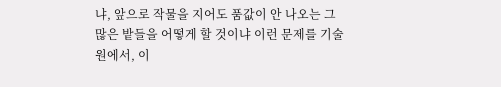냐, 앞으로 작물을 지어도 품값이 안 나오는 그 많은 밭들을 어떻게 할 것이냐 이런 문제를 기술원에서, 이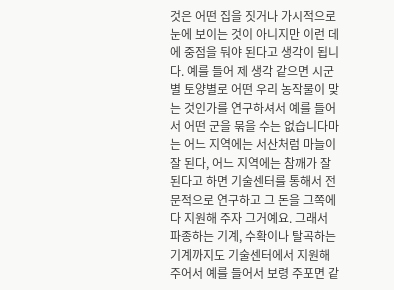것은 어떤 집을 짓거나 가시적으로 눈에 보이는 것이 아니지만 이런 데에 중점을 둬야 된다고 생각이 됩니다. 예를 들어 제 생각 같으면 시군별 토양별로 어떤 우리 농작물이 맞는 것인가를 연구하셔서 예를 들어서 어떤 군을 묶을 수는 없습니다마는 어느 지역에는 서산처럼 마늘이 잘 된다, 어느 지역에는 참깨가 잘 된다고 하면 기술센터를 통해서 전문적으로 연구하고 그 돈을 그쪽에다 지원해 주자 그거예요. 그래서 파종하는 기계, 수확이나 탈곡하는 기계까지도 기술센터에서 지원해 주어서 예를 들어서 보령 주포면 같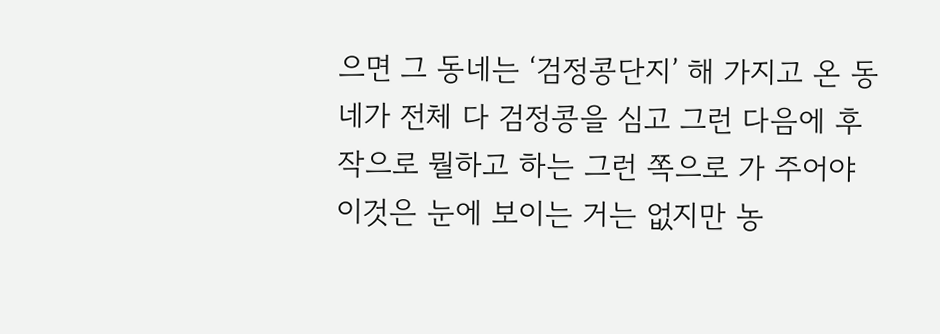으면 그 동네는 ‘검정콩단지’ 해 가지고 온 동네가 전체 다 검정콩을 심고 그런 다음에 후작으로 뭘하고 하는 그런 쪽으로 가 주어야 이것은 눈에 보이는 거는 없지만 농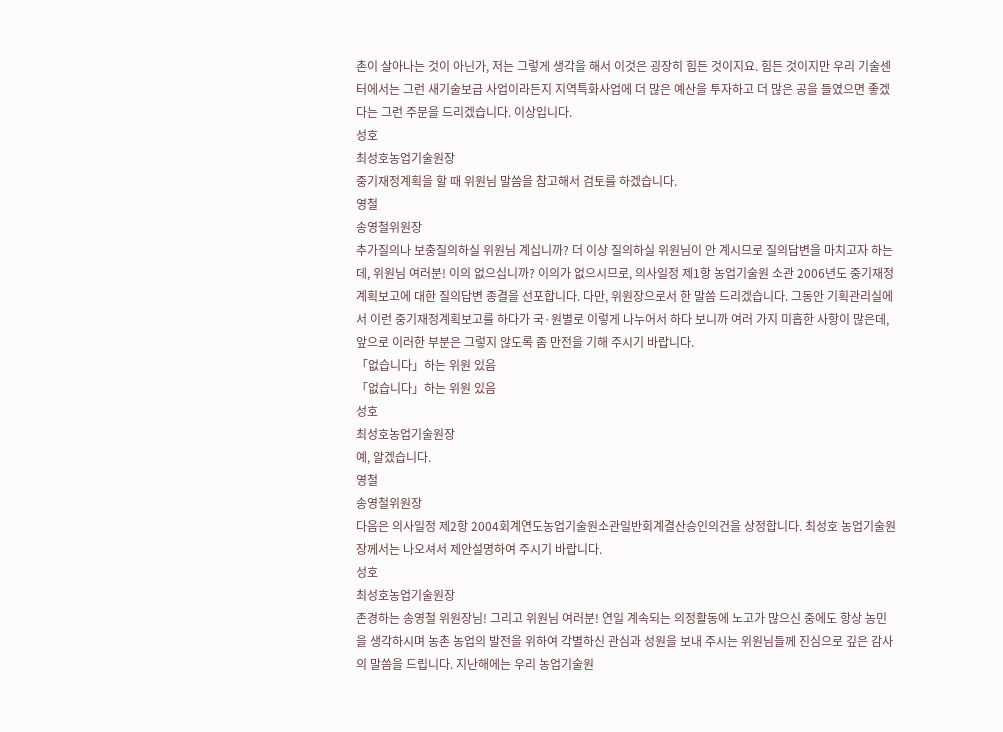촌이 살아나는 것이 아닌가, 저는 그렇게 생각을 해서 이것은 굉장히 힘든 것이지요. 힘든 것이지만 우리 기술센터에서는 그런 새기술보급 사업이라든지 지역특화사업에 더 많은 예산을 투자하고 더 많은 공을 들였으면 좋겠다는 그런 주문을 드리겠습니다. 이상입니다.
성호
최성호농업기술원장
중기재정계획을 할 때 위원님 말씀을 참고해서 검토를 하겠습니다.
영철
송영철위원장
추가질의나 보충질의하실 위원님 계십니까? 더 이상 질의하실 위원님이 안 계시므로 질의답변을 마치고자 하는데, 위원님 여러분! 이의 없으십니까? 이의가 없으시므로, 의사일정 제1항 농업기술원 소관 2006년도 중기재정계획보고에 대한 질의답변 종결을 선포합니다. 다만, 위원장으로서 한 말씀 드리겠습니다. 그동안 기획관리실에서 이런 중기재정계획보고를 하다가 국·원별로 이렇게 나누어서 하다 보니까 여러 가지 미흡한 사항이 많은데, 앞으로 이러한 부분은 그렇지 않도록 좀 만전을 기해 주시기 바랍니다.
「없습니다」하는 위원 있음
「없습니다」하는 위원 있음
성호
최성호농업기술원장
예, 알겠습니다.
영철
송영철위원장
다음은 의사일정 제2항 2004회계연도농업기술원소관일반회계결산승인의건을 상정합니다. 최성호 농업기술원장께서는 나오셔서 제안설명하여 주시기 바랍니다.
성호
최성호농업기술원장
존경하는 송영철 위원장님! 그리고 위원님 여러분! 연일 계속되는 의정활동에 노고가 많으신 중에도 항상 농민을 생각하시며 농촌 농업의 발전을 위하여 각별하신 관심과 성원을 보내 주시는 위원님들께 진심으로 깊은 감사의 말씀을 드립니다. 지난해에는 우리 농업기술원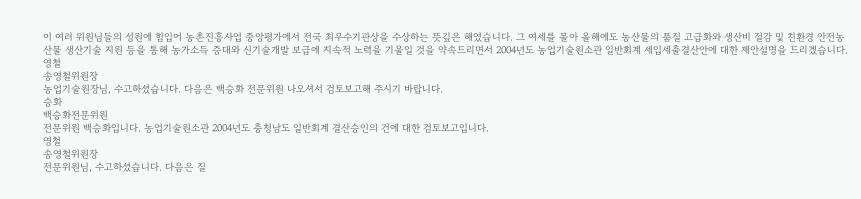이 여러 위원님들의 성원에 힘입어 농촌진흥사업 중앙평가에서 전국 최우수기관상을 수상하는 뜻깊은 해였습니다. 그 여세를 몰아 올해에도 농산물의 품질 고급화와 생산비 절감 및 친환경 안전농산물 생산기술 지원 등을 통해 농가소득 증대와 신기술개발 보급에 지속적 노력을 기울일 것을 약속드리면서 2004년도 농업기술원소관 일반회계 세입세출결산안에 대한 제안설명을 드리겠습니다.
영철
송영철위원장
농업기술원장님, 수고하셨습니다. 다음은 백승화 전문위원 나오셔서 검토보고해 주시기 바랍니다.
승화
백승화전문위원
전문위원 백승화입니다. 농업기술원소관 2004년도 충청남도 일반회계 결산승인의 건에 대한 검토보고입니다.
영철
송영철위원장
전문위원님, 수고하셨습니다. 다음은 질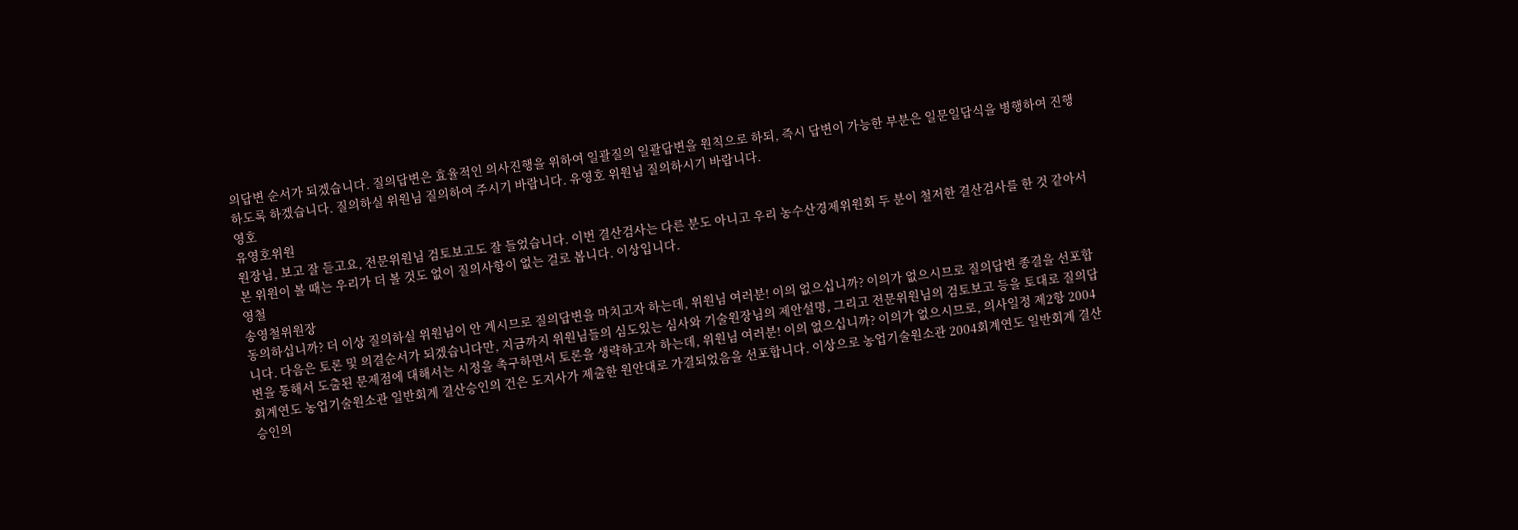의답변 순서가 되겠습니다. 질의답변은 효율적인 의사진행을 위하여 일괄질의 일괄답변을 원칙으로 하되, 즉시 답변이 가능한 부분은 일문일답식을 병행하여 진행하도록 하겠습니다. 질의하실 위원님 질의하여 주시기 바랍니다. 유영호 위원님 질의하시기 바랍니다.
영호
유영호위원
원장님, 보고 잘 듣고요, 전문위원님 검토보고도 잘 들었습니다. 이번 결산검사는 다른 분도 아니고 우리 농수산경제위원회 두 분이 철저한 결산검사를 한 것 같아서 본 위원이 볼 때는 우리가 더 볼 것도 없이 질의사항이 없는 걸로 봅니다. 이상입니다.
영철
송영철위원장
동의하십니까? 더 이상 질의하실 위원님이 안 계시므로 질의답변을 마치고자 하는데, 위원님 여러분! 이의 없으십니까? 이의가 없으시므로 질의답변 종결을 선포합니다. 다음은 토론 및 의결순서가 되겠습니다만, 지금까지 위원님들의 심도있는 심사와 기술원장님의 제안설명, 그리고 전문위원님의 검토보고 등을 토대로 질의답변을 통해서 도출된 문제점에 대해서는 시정을 촉구하면서 토론을 생략하고자 하는데, 위원님 여러분! 이의 없으십니까? 이의가 없으시므로, 의사일정 제2항 2004회계연도 농업기술원소관 일반회계 결산승인의 건은 도지사가 제출한 원안대로 가결되었음을 선포합니다. 이상으로 농업기술원소관 2004회계연도 일반회계 결산 승인의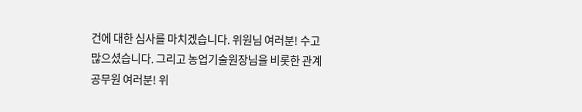건에 대한 심사를 마치겠습니다. 위원님 여러분! 수고 많으셨습니다. 그리고 농업기술원장님을 비롯한 관계 공무원 여러분! 위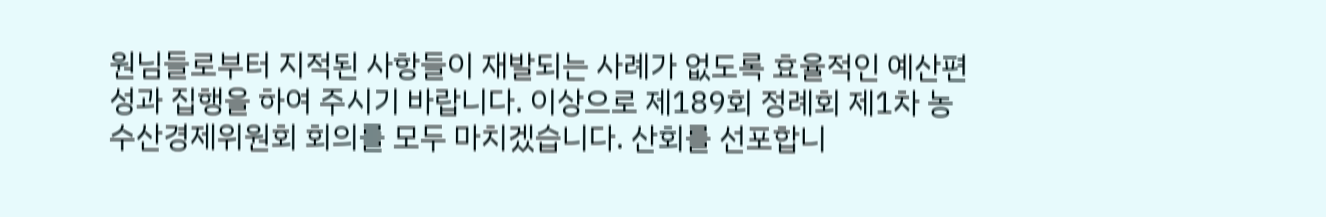원님들로부터 지적된 사항들이 재발되는 사례가 없도록 효율적인 예산편성과 집행을 하여 주시기 바랍니다. 이상으로 제189회 정례회 제1차 농수산경제위원회 회의를 모두 마치겠습니다. 산회를 선포합니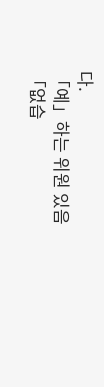다.
「예」하는 위원 있음
「없습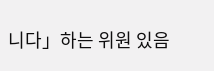니다」하는 위원 있음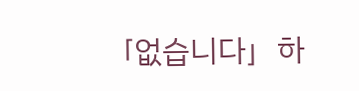「없습니다」하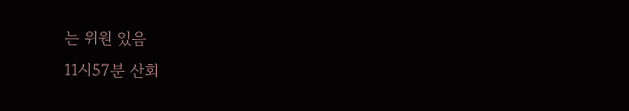는 위원 있음
11시57분 산회